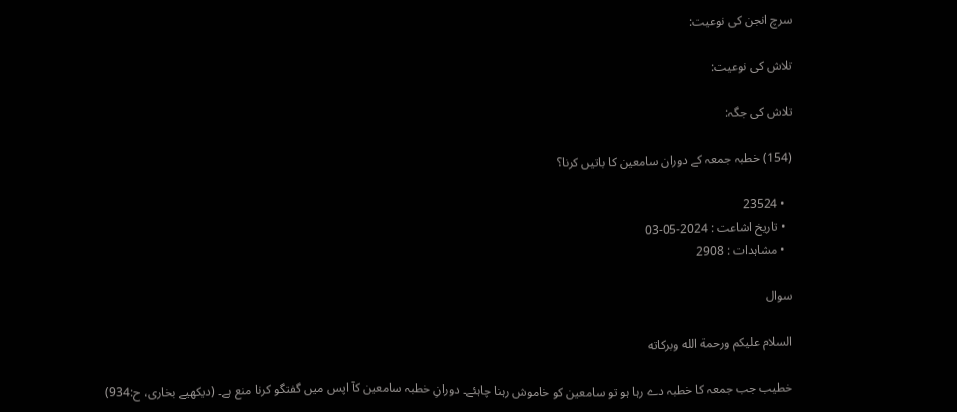سرچ انجن کی نوعیت:

تلاش کی نوعیت:

تلاش کی جگہ:

(154) خطبہ جمعہ کے دوران سامعین کا باتیں کرنا؟

  • 23524
  • تاریخ اشاعت : 2024-05-03
  • مشاہدات : 2908

سوال

السلام عليكم ورحمة الله وبركاته

خطیب جب جمعہ کا خطبہ دے رہا ہو تو سامعین کو خاموش رہنا چاہئے۔ دورانِ خطبہ سامعین کآ اپس میں گفتگو کرنا منع ہے۔ (دیکھیے بخاری، ح:934)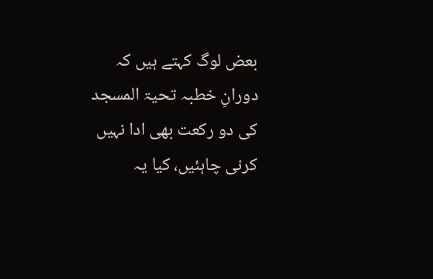بعض لوگ کہتے ہیں کہ دورانِ خطبہ تحیۃ المسجد کی دو رکعت بھی ادا نہیں کرنی چاہئیں، کیا یہ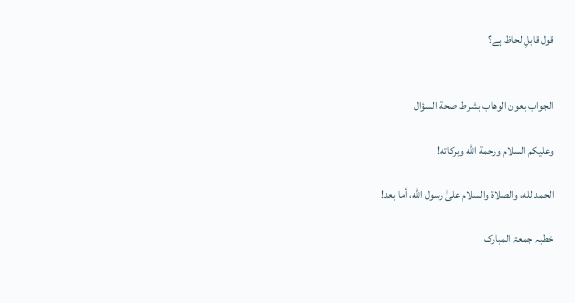قول قابلِ لحاظ ہے؟


الجواب بعون الوهاب بشرط صحة السؤال

وعلیکم السلام ورحمة الله وبرکاته!

الحمد لله، والصلاة والسلام علىٰ رسول الله، أما بعد!

خطبہ جمعۃ المبارک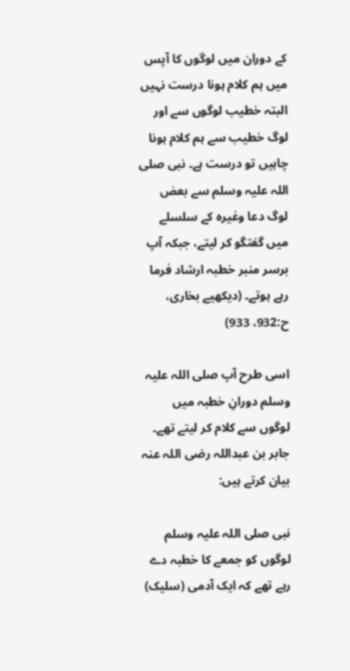کے دوران میں لوگوں کا آپس میں ہم کلام ہونا درست نہیں البتہ خطیب لوگوں سے اور لوگ خطیب سے ہم کلام ہونا چاہیں تو درست ہے۔ نبی صلی اللہ علیہ وسلم سے بعض لوگ دعا وغیرہ کے سلسلے میں گفتگو کر لیتے، جبکہ آپ برسر منبر خطبہ ارشاد فرما رہے ہوتے۔ (دیکھیے بخاری، ح:932، 933)

اسی طرح آپ صلی اللہ علیہ وسلم دورانِ خطبہ میں لوگوں سے کلام کر لیتے تھے۔ جابر بن عبداللہ رضی اللہ عنہ بیان کرتے ہیں:

نبی صلی اللہ علیہ وسلم لوگوں کو جمعے کا خطبہ دے رہے تھے کہ ایک آدمی (سلیک)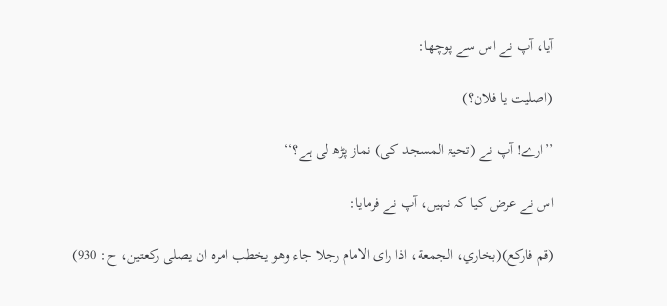آیا، آپ نے اس سے پوچھا:

(اصليت يا فلان؟)

’’ارے! آپ نے (تحیۃ المسجد کی) نماز پڑھ لی ہے؟‘‘

اس نے عرض کیا کہ نہیں، آپ نے فرمایا:

(قم فاركع)(بخاري، الجمعة، اذا رای الامام رجلا جاء وھو یخطب امرہ ان یصلی رکعتین، ح: 930)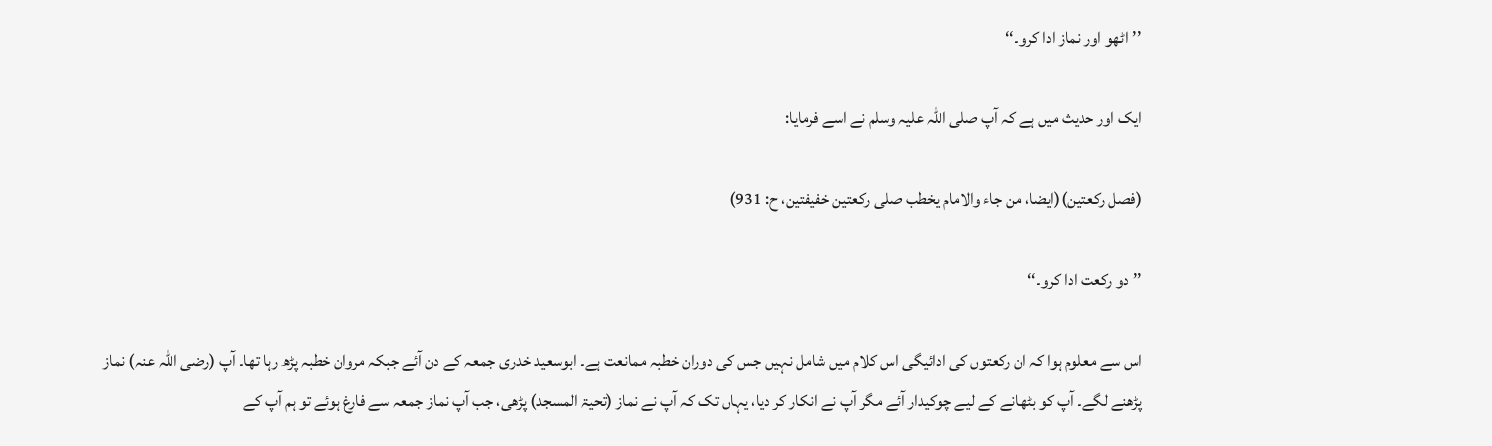’’اٹھو اور نماز ادا کرو۔‘‘

ایک اور حدیث میں ہے کہ آپ صلی اللہ علیہ وسلم نے اسے فرمایا:

(فصل ركعتين)(ایضا، من جاء والامام یخطب صلی رکعتین خفیفتین، ح: 931)

’’دو رکعت ادا کرو۔‘‘

اس سے معلوم ہوا کہ ان رکعتوں کی ادائیگی اس کلام میں شامل نہیں جس کی دوران خطبہ ممانعت ہے۔ ابوسعید خدری جمعہ کے دن آئے جبکہ مروان خطبہ پڑھ رہا تھا۔ آپ (رضی اللہ عنہ) نماز پڑھنے لگے۔ آپ کو بٹھانے کے لیے چوکیدار آئے مگر آپ نے انکار کر دیا، یہاں تک کہ آپ نے نماز (تحیۃ المسجد) پڑھی، جب آپ نماز جمعہ سے فارغ ہوئے تو ہم آپ کے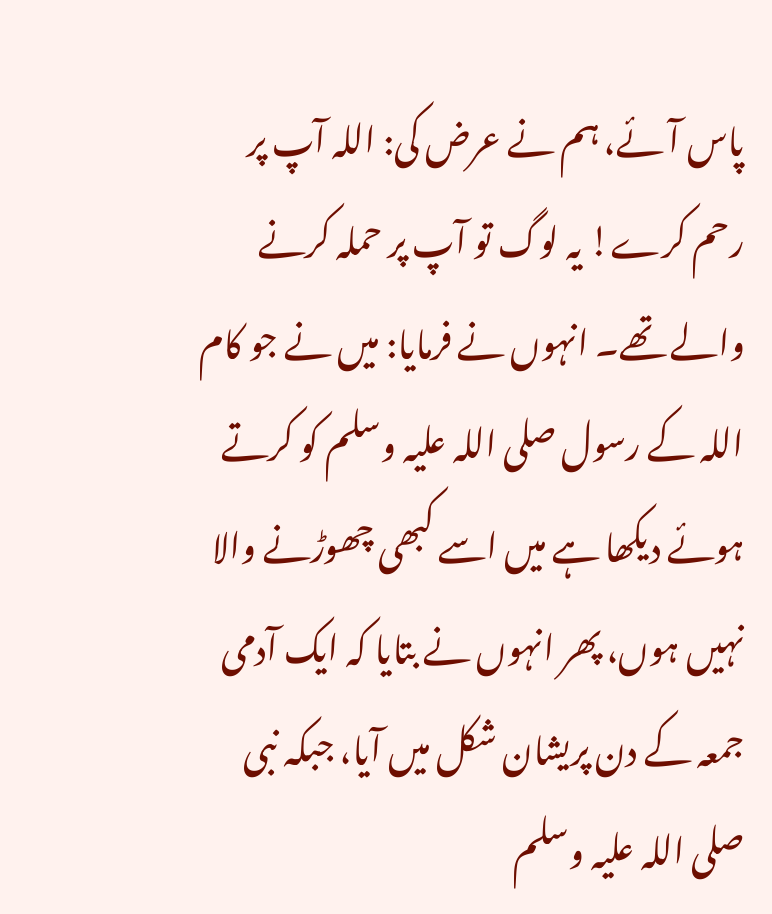پاس آئے، ہم نے عرض کی: اللہ آپ پر رحم کرے! یہ لوگ تو آپ پر حملہ کرنے والے تھے۔ انہوں نے فرمایا: میں نے جو کام اللہ کے رسول صلی اللہ علیہ وسلم کو کرتے ہوئے دیکھا ہے میں اسے کبھی چھوڑنے والا نہیں ہوں، پھر انہوں نے بتایا کہ ایک آدمی جمعہ کے دن پریشان شکل میں آیا، جبکہ نبی صلی اللہ علیہ وسلم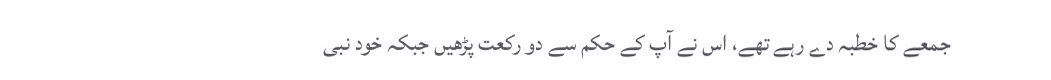جمعے کا خطبہ دے رہے تھے، اس نے آپ کے حکم سے دو رکعت پڑھیں جبکہ خود نبی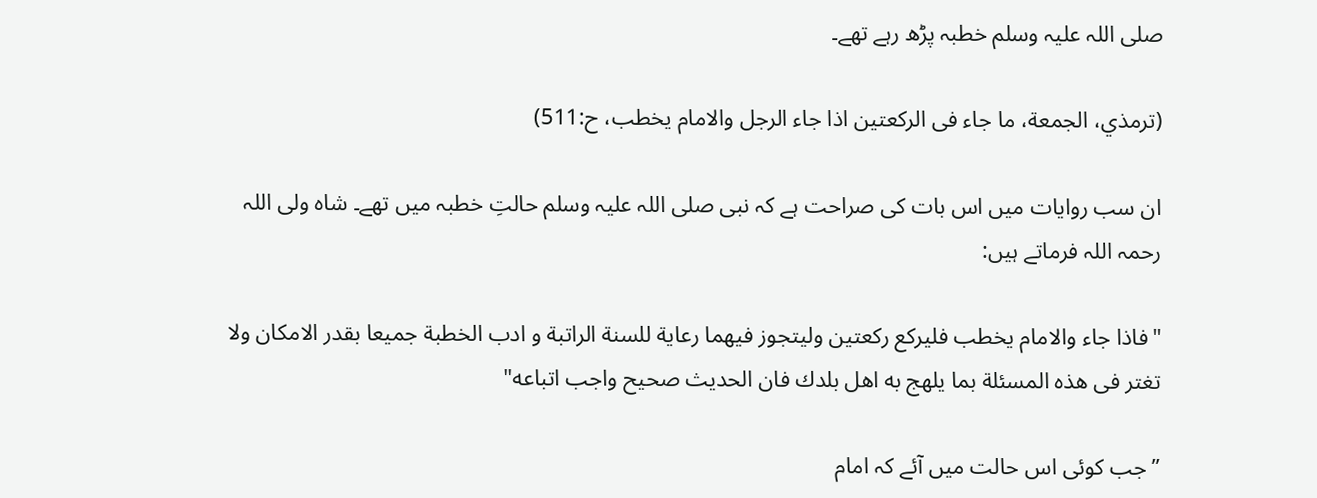صلی اللہ علیہ وسلم خطبہ پڑھ رہے تھے۔

(ترمذي، الجمعة، ما جاء فی الرکعتین اذا جاء الرجل والامام یخطب، ح:511)

ان سب روایات میں اس بات کی صراحت ہے کہ نبی صلی اللہ علیہ وسلم حالتِ خطبہ میں تھے۔ شاہ ولی اللہ رحمہ اللہ فرماتے ہیں:

"فاذا جاء والامام يخطب فليركع ركعتين وليتجوز فيهما رعاية للسنة الراتبة و ادب الخطبة جميعا بقدر الامكان ولا تغتر فى هذه المسئلة بما يلهج به اهل بلدك فان الحديث صحيح واجب اتباعه"

’’جب کوئی اس حالت میں آئے کہ امام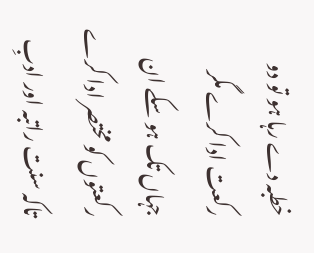خطبہ دے رہا ہو تو دو رکعت ادا کرے مگر جہاں تک ہو سکے ان رکعتوں کو مختصر ادا کرے تاکہ سنت راتبہ اور ادبِ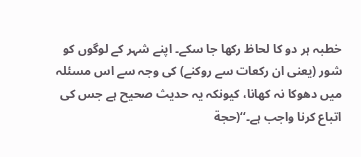خطبہ ہر دو کا لحاظ رکھا جا سکے۔ اپنے شہر کے لوگوں کو شور (یعنی ان رکعات سے روکنے) کی وجہ سے اس مسئلہ میں دھوکا نہ کھانا، کیونکہ یہ حدیث صحیح ہے جس کی اتباع کرنا واجب ہے۔‘‘(حجة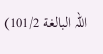اللہ البالغة 101/2)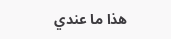ھذا ما عندي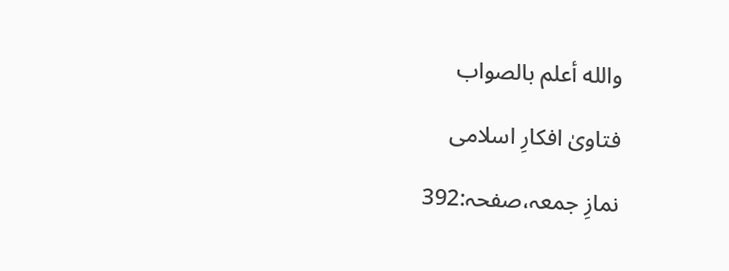والله أعلم بالصواب

فتاویٰ افکارِ اسلامی

نمازِ جمعہ،صفحہ:392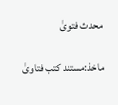محدث فتویٰ

ماخذ:مستند کتب فتاویٰ